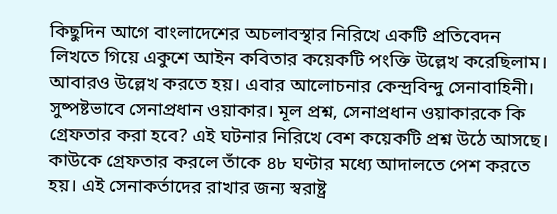কিছুদিন আগে বাংলাদেশের অচলাবস্থার নিরিখে একটি প্রতিবেদন লিখতে গিয়ে একুশে আইন কবিতার কয়েকটি পংক্তি উল্লেখ করেছিলাম। আবারও উল্লেখ করতে হয়। এবার আলোচনার কেন্দ্রবিন্দু সেনাবাহিনী। সুষ্পষ্টভাবে সেনাপ্রধান ওয়াকার। মূল প্রশ্ন, সেনাপ্রধান ওয়াকারকে কি গ্রেফতার করা হবে? এই ঘটনার নিরিখে বেশ কয়েকটি প্রশ্ন উঠে আসছে।
কাউকে গ্রেফতার করলে তাঁকে ৪৮ ঘণ্টার মধ্যে আদালতে পেশ করতে হয়। এই সেনাকর্তাদের রাখার জন্য স্বরাষ্ট্র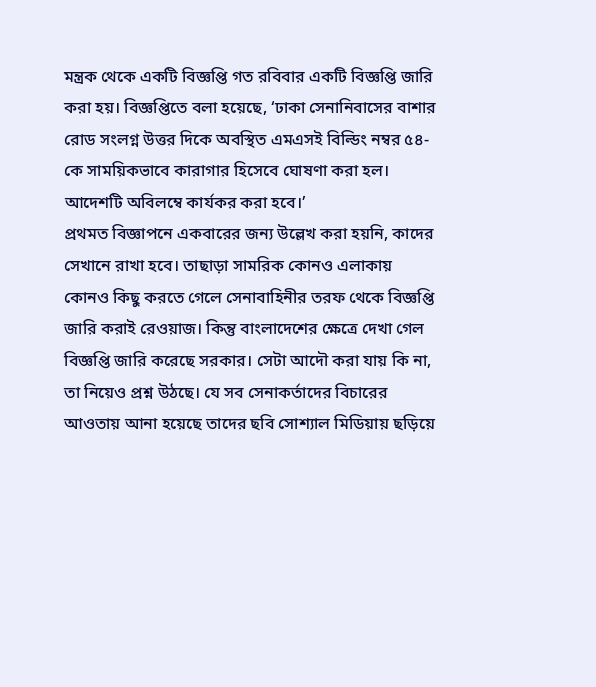মন্ত্রক থেকে একটি বিজ্ঞপ্তি গত রবিবার একটি বিজ্ঞপ্তি জারি করা হয়। বিজ্ঞপ্তিতে বলা হয়েছে, ‘ঢাকা সেনানিবাসের বাশার রোড সংলগ্ন উত্তর দিকে অবস্থিত এমএসই বিল্ডিং নম্বর ৫৪-কে সাময়িকভাবে কারাগার হিসেবে ঘোষণা করা হল। আদেশটি অবিলম্বে কার্যকর করা হবে।’
প্রথমত বিজ্ঞাপনে একবারের জন্য উল্লেখ করা হয়নি, কাদের সেখানে রাখা হবে। তাছাড়া সামরিক কোনও এলাকায় কোনও কিছু করতে গেলে সেনাবাহিনীর তরফ থেকে বিজ্ঞপ্তি জারি করাই রেওয়াজ। কিন্তু বাংলাদেশের ক্ষেত্রে দেখা গেল বিজ্ঞপ্তি জারি করেছে সরকার। সেটা আদৌ করা যায় কি না, তা নিয়েও প্রশ্ন উঠছে। যে সব সেনাকর্তাদের বিচারের আওতায় আনা হয়েছে তাদের ছবি সোশ্যাল মিডিয়ায় ছড়িয়ে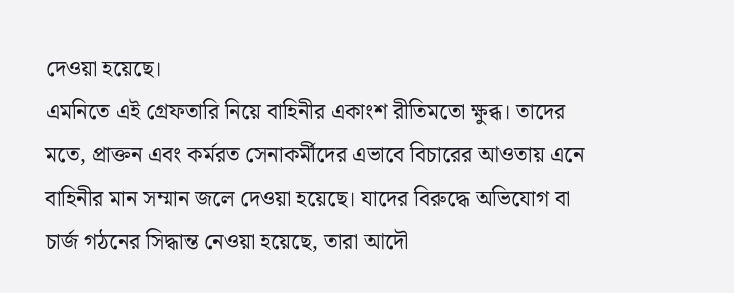দেওয়া হয়েছে।
এমনিতে এই গ্রেফতারি নিয়ে বাহিনীর একাংশ রীতিমতো ক্ষুব্ধ। তাদের মতে, প্রাক্তন এবং কর্মরত সেনাকর্মীদের এভাবে বিচারের আওতায় এনে বাহিনীর মান সম্মান জলে দেওয়া হয়েছে। যাদের বিরুদ্ধে অভিযোগ বা চার্জ গঠনের সিদ্ধান্ত নেওয়া হয়েছে, তারা আদৌ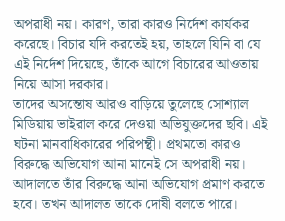অপরাধী নয়। কারণ, তারা কারও নির্দেশ কার্যকর করেছে। বিচার যদি করতেই হয়, তাহলে যিনি বা যে এই নির্দেশ দিয়েছে, তাঁকে আগে বিচারের আওতায় নিয়ে আসা দরকার।
তাদের অসন্তোষ আরও বাড়িয়ে তুলেছে সোশ্যাল মিডিয়ায় ভাইরাল করে দেওয়া অভিযুক্তদের ছবি। এই ঘটনা মানবাধিকারের পরিপন্থী। প্রথমতো কারও বিরুদ্ধে অভিযোগ আনা মানেই সে অপরাধী নয়। আদালতে তাঁর বিরুদ্ধে আনা অভিযোগ প্রমাণ করতে হবে। তখন আদালত তাকে দোষী বলতে পারে।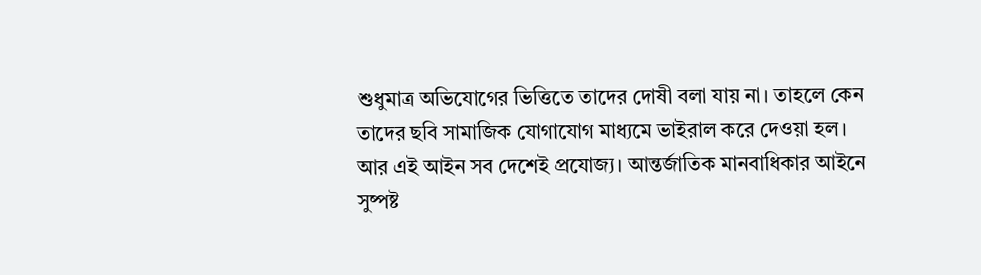শুধুমাত্র অভিযোগের ভিত্তিতে তাদের দোষী বলা যায় না। তাহলে কেন তাদের ছবি সামাজিক যোগাযোগ মাধ্যমে ভাইরাল করে দেওয়া হল। আর এই আইন সব দেশেই প্রযোজ্য। আন্তর্জাতিক মানবাধিকার আইনে সুষ্পষ্ট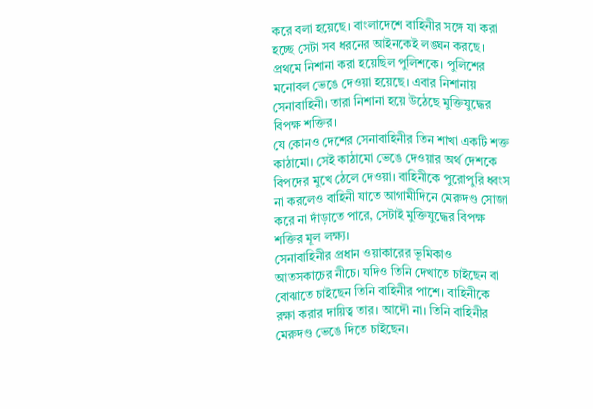করে বলা হয়েছে। বাংলাদেশে বাহিনীর সঙ্গে যা করা হচ্ছে সেটা সব ধরনের আইনকেই লঙ্ঘন করছে।
প্রথমে নিশানা করা হয়েছিল পুলিশকে। পুলিশের মনোবল ভেঙে দেওয়া হয়েছে। এবার নিশানায় সেনাবাহিনী। তারা নিশানা হয়ে উঠেছে মুক্তিযুদ্ধের বিপক্ষ শক্তির।
যে কোনও দেশের সেনাবাহিনীর তিন শাখা একটি শক্ত কাঠামো। সেই কাঠামো ভেঙে দেওয়ার অর্থ দেশকে বিপদের মুখে ঠেলে দেওয়া। বাহিনীকে পুরোপুরি ধ্বংস না করলেও বাহিনী যাতে আগামীদিনে মেরুদণ্ড সোজা করে না দাঁড়াতে পারে, সেটাই মুক্তিযুদ্ধের বিপক্ষ শক্তির মূল লক্ষ্য।
সেনাবাহিনীর প্রধান ওয়াকারের ভূমিকাও আতসকাচের নীচে। যদিও তিনি দেখাতে চাইছেন বা বোঝাতে চাইছেন তিনি বাহিনীর পাশে। বাহিনীকে রক্ষা করার দায়িত্ব তার। আদৌ না। তিনি বাহিনীর মেরুদণ্ড ভেঙে দিতে চাইছেন।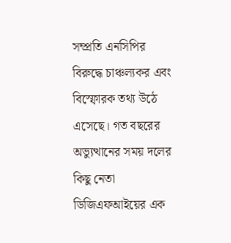সম্প্রতি এনসিপির বিরুদ্ধে চাঞ্চল্যকর এবং বিস্ফোরক তথ্য উঠে এসেছে। গত বছরের অভ্যুত্থানের সময় দলের কিছু নেতা ডিজিএফআইয়ের এক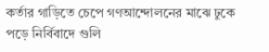কর্তার গাড়িতে চেপে গণআন্দোলনের মাঝে ঢুকে পড়ে নির্বিবাদে গুলি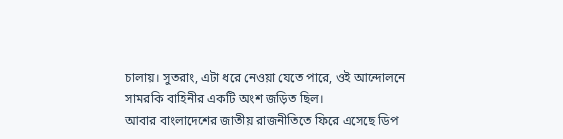চালায়। সুতরাং, এটা ধরে নেওয়া যেতে পারে, ওই আন্দোলনে সামরকি বাহিনীর একটি অংশ জড়িত ছিল।
আবার বাংলাদেশের জাতীয় রাজনীতিতে ফিরে এসেছে ডিপ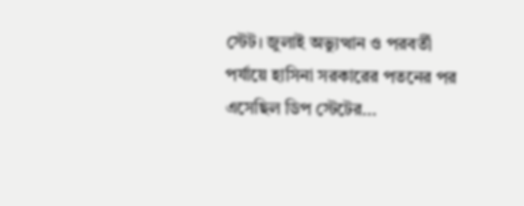স্টেট। জুলাই অভ্যুত্থান ও পরবর্তী পর্যায়ে হাসিনা সরকারের পতনের পর এসেছিল ডিপ স্টেটের...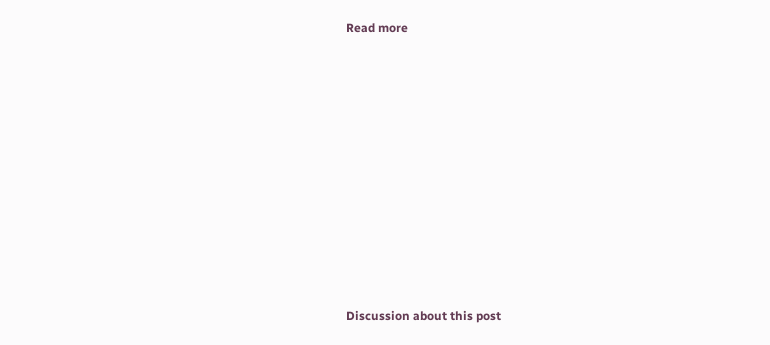Read more












Discussion about this post